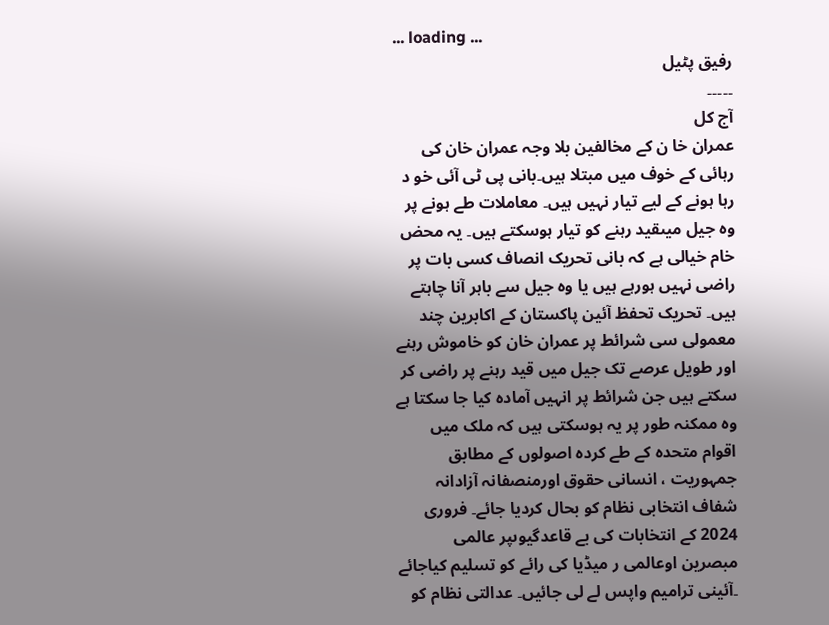... loading ...
رفیق پٹیل
۔۔۔۔۔
آج کل
عمران خا ن کے مخالفین بلا وجہ عمران خان کی رہائی کے خوف میں مبتلا ہیں۔بانی پی ٹی آئی خو د رہا ہونے کے لیے تیار نہیں ہیں۔ معاملات طے ہونے پر وہ جیل میںقید رہنے کو تیار ہوسکتے ہیں۔ یہ محض خام خیالی ہے کہ بانی تحریک انصاف کسی بات پر راضی نہیں ہورہے ہیں یا وہ جیل سے باہر آنا چاہتے ہیں۔ تحریک تحفظ آئین پاکستان کے اکابرین چند معمولی سی شرائط پر عمران خان کو خاموش رہنے اور طویل عرصے تک جیل میں قید رہنے پر راضی کر سکتے ہیں جن شرائط پر انہیں آمادہ کیا جا سکتا ہے وہ ممکنہ طور پر یہ ہوسکتی ہیں کہ ملک میں اقوام متحدہ کے طے کردہ اصولوں کے مطابق جمہوریت ، انسانی حقوق اورمنصفانہ آزادانہ شفاف انتخابی نظام کو بحال کردیا جائے۔ فروری 2024 کے انتخابات کی بے قاعدگیوںپر عالمی مبصرین اوعالمی ر میڈیا کی رائے کو تسلیم کیاجائے ۔آئینی ترامیم واپس لے لی جائیں۔ عدالتی نظام کو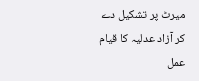میرٹ پر تشکیل دے کر آزاد عدلیہ کا قیام عمل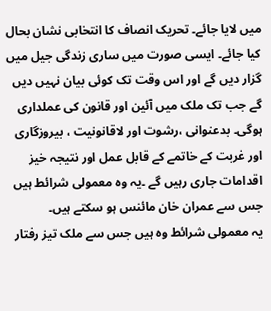میں لایا جائے۔ تحریک انصاف کا انتخابی نشان بحال کیا جائے۔ ایسی صورت میں ساری زندگی جیل میں گزار دیں گے اور اس وقت تک کوئی بیان نہیں دیں گے جب تک ملک میں آئین اور قانون کی عملداری ہوگی۔ بدعنوانی ،رشوت اور لاقانونیت ، بیروزگاری اور غربت کے خاتمے کے قابل عمل اور نتیجہ خیز اقدامات جاری رہیں گے ۔یہ وہ معمولی شرائط ہیں جس سے عمران خان مائنس ہو سکتے ہیں۔
یہ معمولی شرائط وہ ہیں جس سے ملک تیز رفتار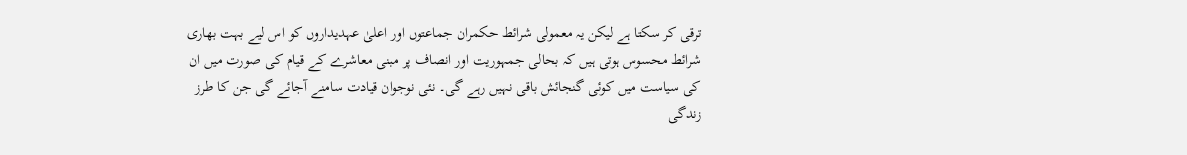ترقی کر سکتا ہے لیکن یہ معمولی شرائط حکمران جماعتوں اور اعلیٰ عہدیداروں کو اس لیے بہت بھاری شرائط محسوس ہوتی ہیں کہ بحالی جمہوریت اور انصاف پر مبنی معاشرے کے قیام کی صورت میں ان کی سیاست میں کوئی گنجائش باقی نہیں رہے گی۔ نئی نوجوان قیادت سامنے آجائے گی جن کا طرز زندگی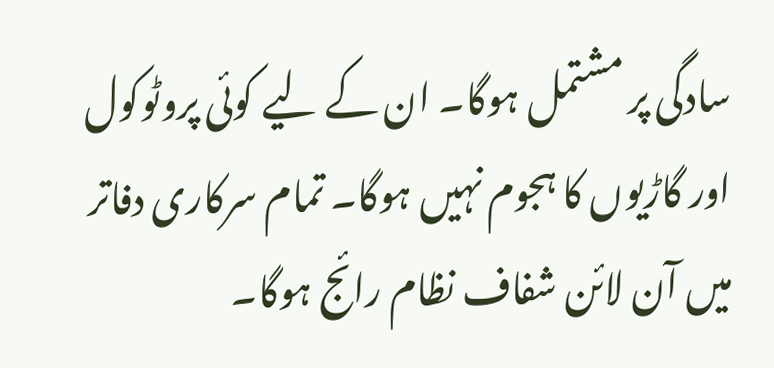سادگی پر مشتمل ہوگا۔ ان کے لیے کوئی پروٹوکول اور گاڑیوں کا ہجوم نہیں ہوگا۔ تمام سرکاری دفاتر میں آن لائن شفاف نظام رائج ہوگا۔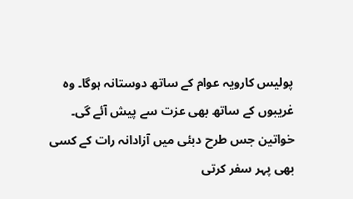پولیس کارویہ عوام کے ساتھ دوستانہ ہوگا۔ وہ غریبوں کے ساتھ بھی عزت سے پیش آئے گی۔ خواتین جس طرح دبئی میں آزادانہ رات کے کسی بھی پہر سفر کرتی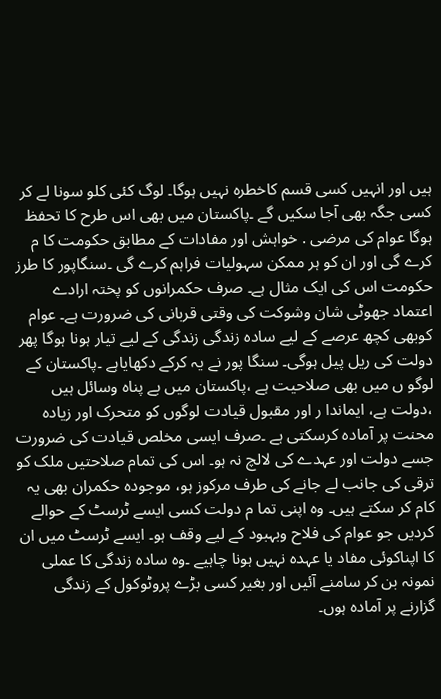ہیں اور انہیں کسی قسم کاخطرہ نہیں ہوگا۔ لوگ کئی کلو سونا لے کر کسی جگہ بھی آجا سکیں گے ۔پاکستان میں بھی اس طرح کا تحفظ ہوگا عوام کی مرضی . خواہش اور مفادات کے مطابق حکومت کا م کرے گی اور ان کو ہر ممکن سہولیات فراہم کرے گی ۔سنگاپور کا طرز حکومت اس کی ایک مثال ہے۔ صرف حکمرانوں کو پختہ ارادے اعتماد جھوٹی شان وشوکت کی وقتی قربانی کی ضرورت ہے۔ عوام کوبھی کچھ عرصے کے لیے سادہ زندگی زندگی کے لیے تیار ہونا ہوگا پھر دولت کی ریل پیل ہوگی۔ سنگا پور نے یہ کرکے دکھایاہے ۔پاکستان کے لوگو ں میں بھی صلاحیت ہے ،پاکستان میں بے پناہ وسائل ہیں ،دولت ہے، ایماندا ر اور مقبول قیادت لوگوں کو متحرک اور زیادہ محنت پر آمادہ کرسکتی ہے ۔صرف ایسی مخلص قیادت کی ضرورت جسے دولت اور عہدے کی لالچ نہ ہو۔ اس کی تمام صلاحتیں ملک کو ترقی کی جانب لے جانے کی طرف مرکوز ہو، موجودہ حکمران بھی یہ کام کر سکتے ہیں۔ وہ اپنی تما م دولت کسی ایسے ٹرسٹ کے حوالے کردیں جو عوام کی فلاح وبہبود کے لیے وقف ہو۔ ایسے ٹرسٹ میں ان کا اپناکوئی مفاد یا عہدہ نہیں ہونا چاہیے ۔وہ سادہ زندگی کا عملی نمونہ بن کر سامنے آئیں اور بغیر کسی بڑے پروٹوکول کے زندگی گزارنے پر آمادہ ہوں۔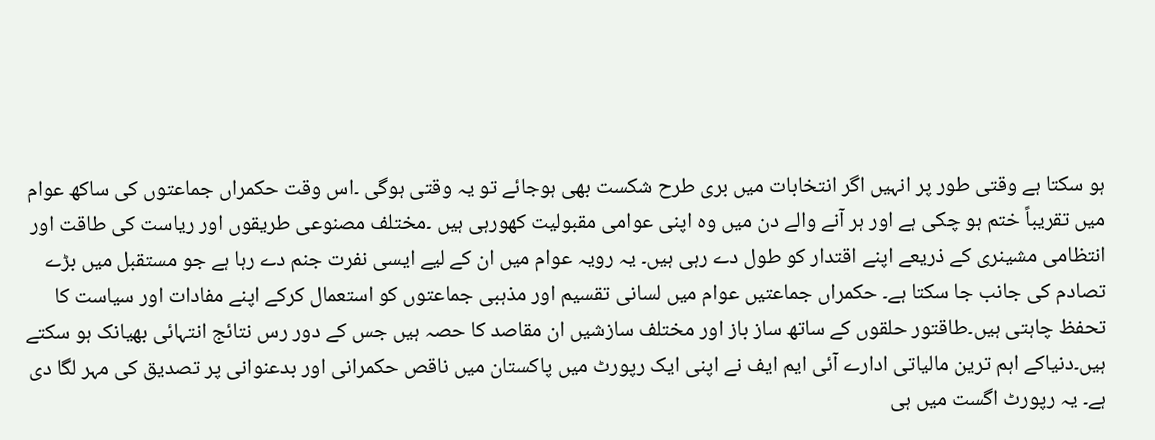ہو سکتا ہے وقتی طور پر انہیں اگر انتخابات میں بری طرح شکست بھی ہوجائے تو یہ وقتی ہوگی ۔اس وقت حکمراں جماعتوں کی ساکھ عوام میں تقریباً ختم ہو چکی ہے اور ہر آنے والے دن میں وہ اپنی عوامی مقبولیت کھورہی ہیں ۔مختلف مصنوعی طریقوں اور ریاست کی طاقت اور انتظامی مشینری کے ذریعے اپنے اقتدار کو طول دے رہی ہیں۔ یہ رویہ عوام میں ان کے لیے ایسی نفرت جنم دے رہا ہے جو مستقبل میں بڑے تصادم کی جانب جا سکتا ہے۔ حکمراں جماعتیں عوام میں لسانی تقسیم اور مذہبی جماعتوں کو استعمال کرکے اپنے مفادات اور سیاست کا تحفظ چاہتی ہیں۔طاقتور حلقوں کے ساتھ ساز باز اور مختلف سازشیں ان مقاصد کا حصہ ہیں جس کے دور رس نتائج انتہائی بھیانک ہو سکتے ہیں۔دنیاکے اہم ترین مالیاتی ادارے آئی ایم ایف نے اپنی ایک رپورٹ میں پاکستان میں ناقص حکمرانی اور بدعنوانی پر تصدیق کی مہر لگا دی ہے۔ یہ رپورٹ اگست میں ہی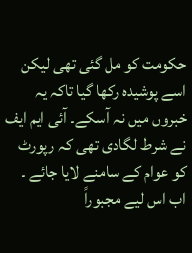حکومت کو مل گئی تھی لیکن اسے پوشیدہ رکھا گیا تاکہ یہ خبروں میں نہ آسکے۔ آئی ایم ایف نے شرط لگادی تھی کہ رپورٹ کو عوام کے سامنے لایا جائے ۔ اب اس لیے مجبوراً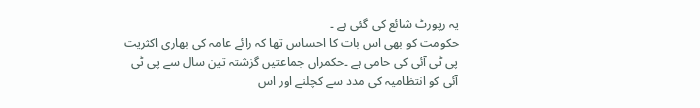یہ رپورٹ شائع کی گئی ہے ۔
حکومت کو بھی اس بات کا احساس تھا کہ رائے عامہ کی بھاری اکثریت پی ٹی آئی کی حامی ہے ۔حکمراں جماعتیں گزشتہ تین سال سے پی ٹی آئی کو انتظامیہ کی مدد سے کچلنے اور اس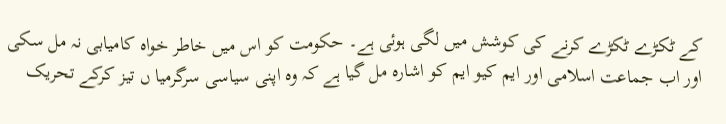کے ٹکڑے ٹکڑے کرنے کی کوشش میں لگی ہوئی ہے۔ حکومت کو اس میں خاطر خواہ کامیابی نہ مل سکی اور اب جماعت اسلامی اور ایم کیو ایم کو اشارہ مل گیا ہے کہ وہ اپنی سیاسی سرگرمیا ں تیز کرکے تحریک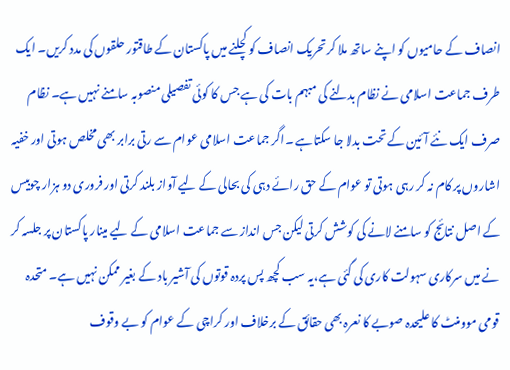انصاف کے حامیوں کو اپنے ساتھ ملا کر تحریک انصاف کو کچلنے میں پاکستان کے طاقتور حلقوں کی مدد کریں۔ ایک طرف جماعت اسلامی نے نظام بدلنے کی مبہم بات کی ہے جس کا کوئی تفصیلی منصوبہ سامنے نہیں ہے۔ نظام صرف ایک نئے آئین کے تحت بدلا جا سکتاہے ۔اگر جماعت اسلامی عوام سے رتی برابر بھی مخلص ہوتی اور خفیہ اشاروں پر کام نہ کر رہی ہوتی تو عوام کے حق رائے دہی کی بحالی کے لیے آواز بلند کرتی اور فروری دو ہزار چوبیس کے اصل نتائج کو سامنے لانے کی کوشش کرتی لیکن جس انداز سے جماعت اسلامی کے لیے مینار پاکستان پر جلسہ کر نے میں سرکاری سہولت کاری کی گئی ہے،یہ سب کچھ پس پردہ قوتوں کی آشیر باد کے بغیر ممکن نہیں ہے۔ متحدہ قومی موومنٹ کا علیحدہ صوبے کا نعرہ بھی حقائق کے برخلاف اور کراچی کے عوام کو بے وقوف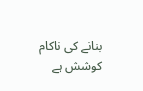بنانے کی ناکام کوشش ہے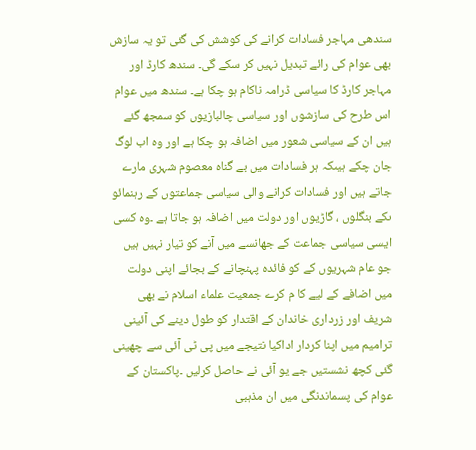سندھی مہاجر فسادات کرانے کی کوشش کی گئی تو یہ سازش بھی عوام کی رائے تبدیل نہیں کر سکے گی۔ سندھ کارڈ اور مہاجر کارڈ کا سیاسی ڈرامہ ناکام ہو چکا ہے۔ سندھ میں عوام اس طرح کی سازشوں اور سیاسی چالبازیوں کو سمجھ گئے ہیں ان کے سیاسی شعور میں اضافہ ہو چکا ہے اور وہ اب لوگ جان چکے ہیںکہ ہر فسادات میں بے گناہ معصوم شہری مارے جاتے ہیں اور فسادات کرانے والی سیاسی جماعتوں کے رہنمائو ںکے بنگلوں ، گاڑیوں اور دولت میں اضافہ ہو جاتا ہے ۔وہ کسی ایسی سیاسی جماعت کے جھانسے میں آنے کو تیار نہیں ہیں جو عام شہریوں کے کو فائدہ پہنچانے کے بجائے اپنی دولت میں اضافے کے لیے کا م کرے جمعیت علماء اسلام نے بھی شریف اور زرداری خاندان کے اقتدار کو طول دینے کی آئینی ترامیم میں اپنا کردار اداکیا نتیجے میں پی ٹی آئی سے چھینی گئی کچھ نشستیں جے یو آئی نے حاصل کرلیں ۔پاکستان کے عوام کی پسماندنگی میں ان مذہبی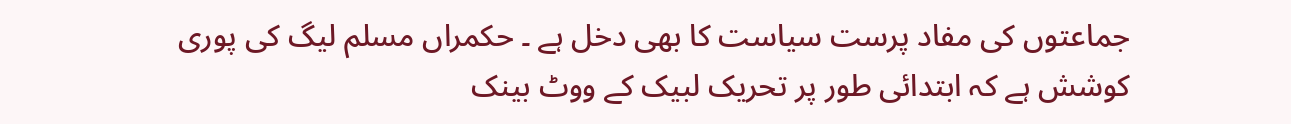جماعتوں کی مفاد پرست سیاست کا بھی دخل ہے ۔ حکمراں مسلم لیگ کی پوری کوشش ہے کہ ابتدائی طور پر تحریک لبیک کے ووٹ بینک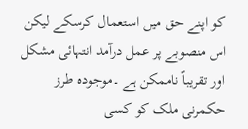کو اپنے حق میں استعمال کرسکے لیکن اس منصوبے پر عمل درآمد انتہائی مشکل اور تقریباً ناممکن ہے ۔موجودہ طرز حکمرنی ملک کو کسی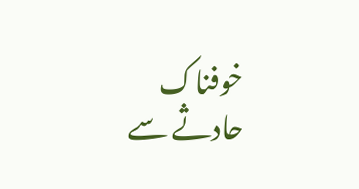خوفناک حادثے سے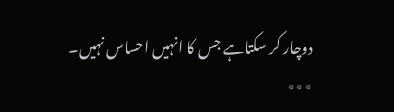دوچار کر سکتاہے جس کا انہیں احساس نہیں۔
٭٭٭